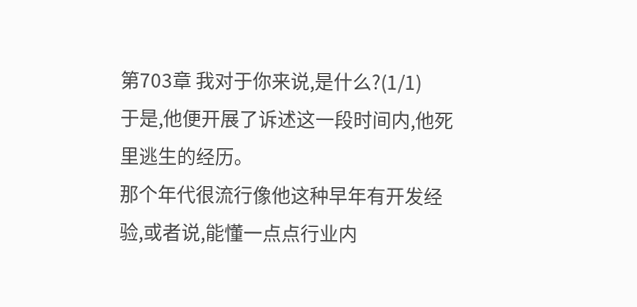第703章 我对于你来说,是什么?(1/1)
于是,他便开展了诉述这一段时间内,他死里逃生的经历。
那个年代很流行像他这种早年有开发经验,或者说,能懂一点点行业内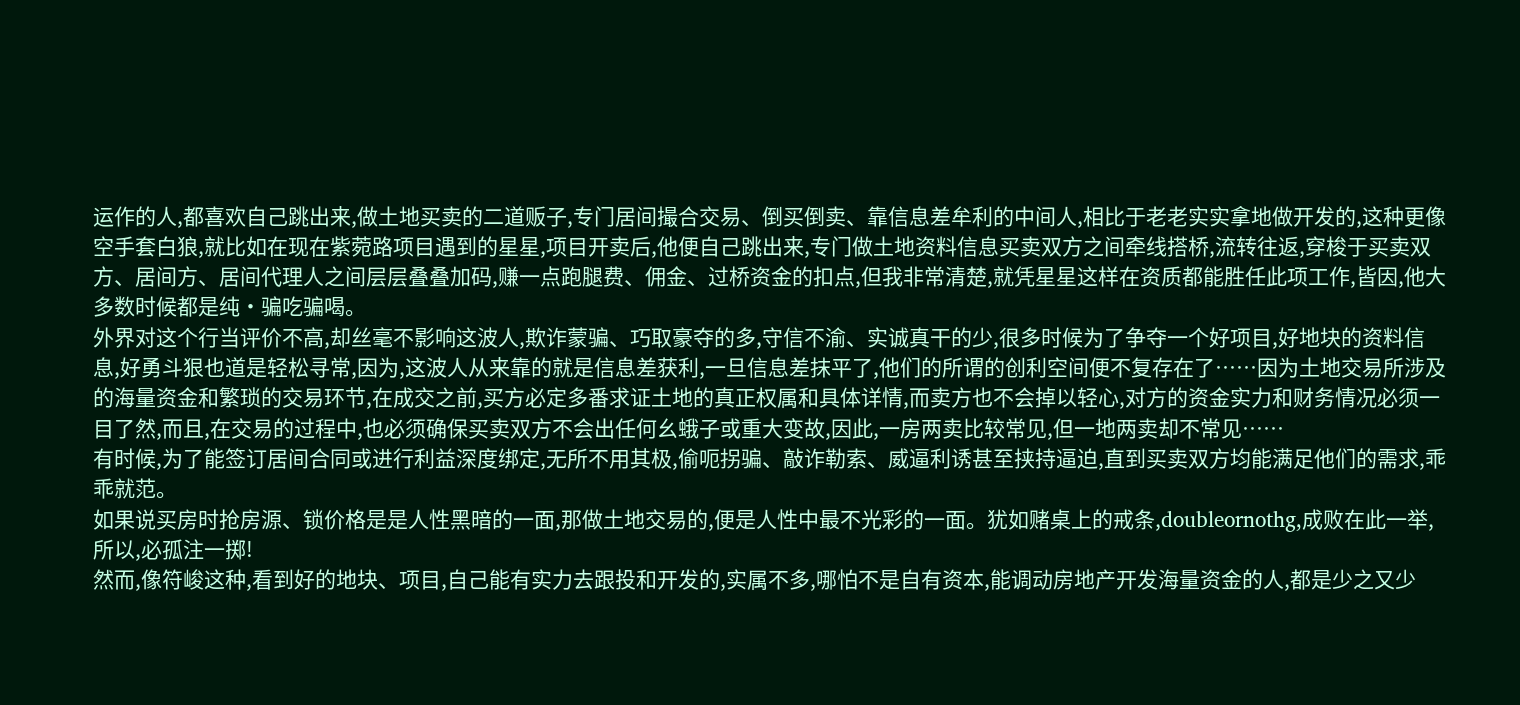运作的人,都喜欢自己跳出来,做土地买卖的二道贩子,专门居间撮合交易、倒买倒卖、靠信息差牟利的中间人,相比于老老实实拿地做开发的,这种更像空手套白狼,就比如在现在紫菀路项目遇到的星星,项目开卖后,他便自己跳出来,专门做土地资料信息买卖双方之间牵线搭桥,流转往返,穿梭于买卖双方、居间方、居间代理人之间层层叠叠加码,赚一点跑腿费、佣金、过桥资金的扣点,但我非常清楚,就凭星星这样在资质都能胜任此项工作,皆因,他大多数时候都是纯·骗吃骗喝。
外界对这个行当评价不高,却丝毫不影响这波人,欺诈蒙骗、巧取豪夺的多,守信不渝、实诚真干的少,很多时候为了争夺一个好项目,好地块的资料信息,好勇斗狠也道是轻松寻常,因为,这波人从来靠的就是信息差获利,一旦信息差抹平了,他们的所谓的创利空间便不复存在了……因为土地交易所涉及的海量资金和繁琐的交易环节,在成交之前,买方必定多番求证土地的真正权属和具体详情,而卖方也不会掉以轻心,对方的资金实力和财务情况必须一目了然,而且,在交易的过程中,也必须确保买卖双方不会出任何幺蛾子或重大变故,因此,一房两卖比较常见,但一地两卖却不常见……
有时候,为了能签订居间合同或进行利益深度绑定,无所不用其极,偷呃拐骗、敲诈勒索、威逼利诱甚至挟持逼迫,直到买卖双方均能满足他们的需求,乖乖就范。
如果说买房时抢房源、锁价格是是人性黑暗的一面,那做土地交易的,便是人性中最不光彩的一面。犹如赌桌上的戒条,doubleornothg,成败在此一举,所以,必孤注一掷!
然而,像符峻这种,看到好的地块、项目,自己能有实力去跟投和开发的,实属不多,哪怕不是自有资本,能调动房地产开发海量资金的人,都是少之又少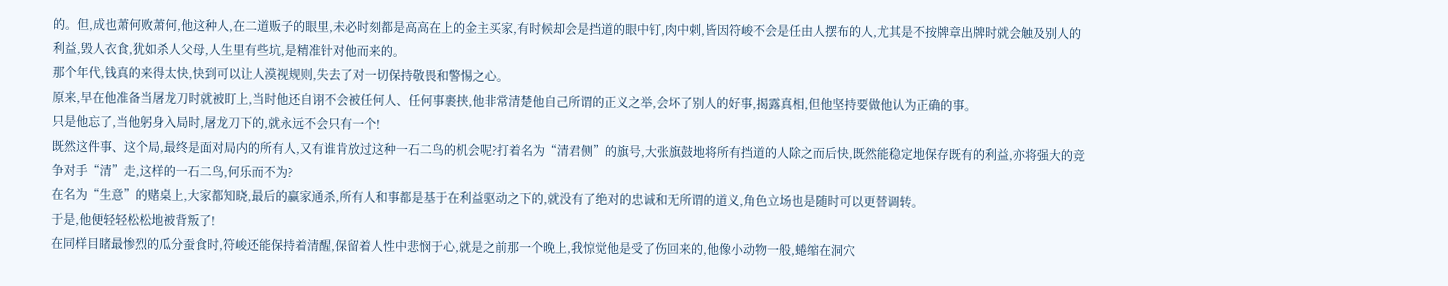的。但,成也萧何败萧何,他这种人,在二道贩子的眼里,未必时刻都是高高在上的金主买家,有时候却会是挡道的眼中钉,肉中刺,皆因符峻不会是任由人摆布的人,尤其是不按牌章出牌时就会触及别人的利益,毁人衣食,犹如杀人父母,人生里有些坑,是精准针对他而来的。
那个年代,钱真的来得太快,快到可以让人漠视规则,失去了对一切保持敬畏和警惕之心。
原来,早在他准备当屠龙刀时就被盯上,当时他还自诩不会被任何人、任何事裹挟,他非常清楚他自己所谓的正义之举,会坏了别人的好事,揭露真相,但他坚持要做他认为正确的事。
只是他忘了,当他躬身入局时,屠龙刀下的,就永远不会只有一个!
既然这件事、这个局,最终是面对局内的所有人,又有谁肯放过这种一石二鸟的机会呢?打着名为“清君侧”的旗号,大张旗鼓地将所有挡道的人除之而后快,既然能稳定地保存既有的利益,亦将强大的竞争对手“清”走,这样的一石二鸟,何乐而不为?
在名为“生意”的赌桌上,大家都知晓,最后的赢家通杀,所有人和事都是基于在利益驱动之下的,就没有了绝对的忠诚和无所谓的道义,角色立场也是随时可以更替调转。
于是,他便轻轻松松地被背叛了!
在同样目睹最惨烈的瓜分蚕食时,符峻还能保持着清醒,保留着人性中悲悯于心,就是之前那一个晚上,我惊觉他是受了伤回来的,他像小动物一般,蜷缩在洞穴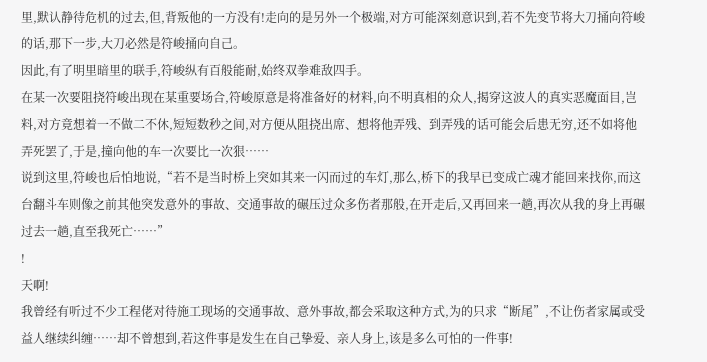里,默认静待危机的过去,但,背叛他的一方没有!走向的是另外一个极端,对方可能深刻意识到,若不先变节将大刀捅向符峻的话,那下一步,大刀必然是符峻捅向自己。
因此,有了明里暗里的联手,符峻纵有百般能耐,始终双拳难敌四手。
在某一次要阻挠符峻出现在某重要场合,符峻原意是将准备好的材料,向不明真相的众人,揭穿这波人的真实恶魔面目,岂料,对方竟想着一不做二不休,短短数秒之间,对方便从阻挠出席、想将他弄残、到弄残的话可能会后患无穷,还不如将他弄死罢了,于是,撞向他的车一次要比一次狠……
说到这里,符峻也后怕地说,“若不是当时桥上突如其来一闪而过的车灯,那么,桥下的我早已变成亡魂才能回来找你,而这台翻斗车则像之前其他突发意外的事故、交通事故的碾压过众多伤者那般,在开走后,又再回来一趟,再次从我的身上再碾过去一趟,直至我死亡……”
!
天啊!
我曾经有听过不少工程佬对待施工现场的交通事故、意外事故,都会采取这种方式,为的只求“断尾”,不让伤者家属或受益人继续纠缠……却不曾想到,若这件事是发生在自己挚爱、亲人身上,该是多么可怕的一件事!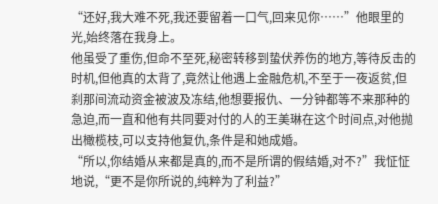“还好,我大难不死,我还要留着一口气,回来见你……”他眼里的光,始终落在我身上。
他虽受了重伤,但命不至死,秘密转移到蛰伏养伤的地方,等待反击的时机,但他真的太背了,竟然让他遇上金融危机,不至于一夜返贫,但刹那间流动资金被波及冻结,他想要报仇、一分钟都等不来那种的急迫,而一直和他有共同要对付的人的王美琳在这个时间点,对他抛出橄榄枝,可以支持他复仇,条件是和她成婚。
“所以,你结婚从来都是真的,而不是所谓的假结婚,对不?”我怔怔地说,“更不是你所说的,纯粹为了利益?”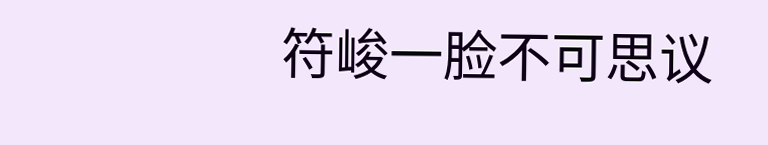符峻一脸不可思议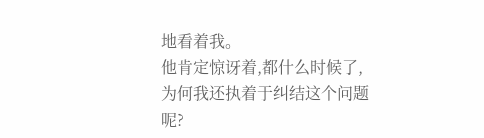地看着我。
他肯定惊讶着,都什么时候了,为何我还执着于纠结这个问题呢?